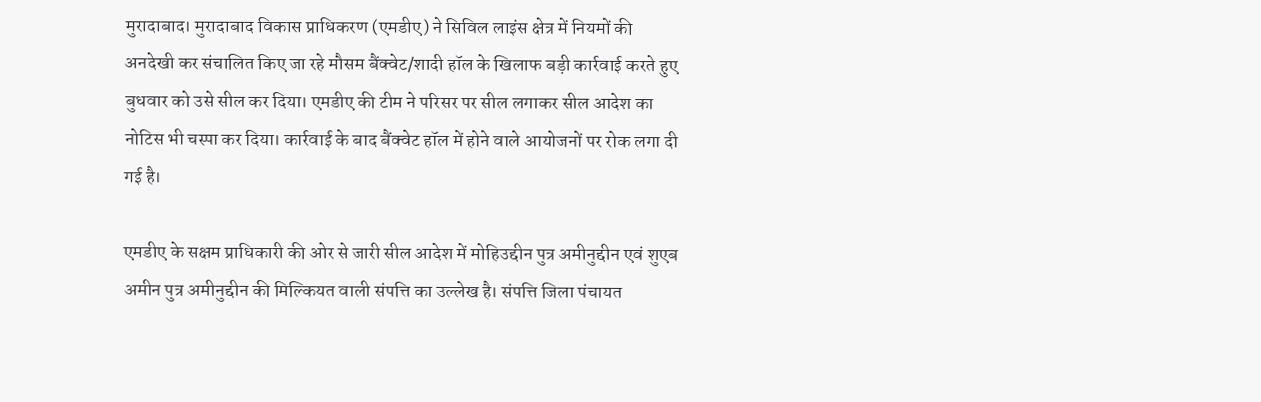मुरादाबाद। मुरादाबाद विकास प्राधिकरण (एमडीए) ने सिविल लाइंस क्षेत्र में नियमों की अनदेखी कर संचालित किए जा रहे मौसम बैंक्वेट/शादी हॉल के खिलाफ बड़ी कार्रवाई करते हुए बुधवार को उसे सील कर दिया। एमडीए की टीम ने परिसर पर सील लगाकर सील आदेश का नोटिस भी चस्पा कर दिया। कार्रवाई के बाद बैंक्वेट हॉल में होने वाले आयोजनों पर रोक लगा दी गई है।

एमडीए के सक्षम प्राधिकारी की ओर से जारी सील आदेश में मोहिउद्दीन पुत्र अमीनुद्दीन एवं शुएब अमीन पुत्र अमीनुद्दीन की मिल्कियत वाली संपत्ति का उल्लेख है। संपत्ति जिला पंचायत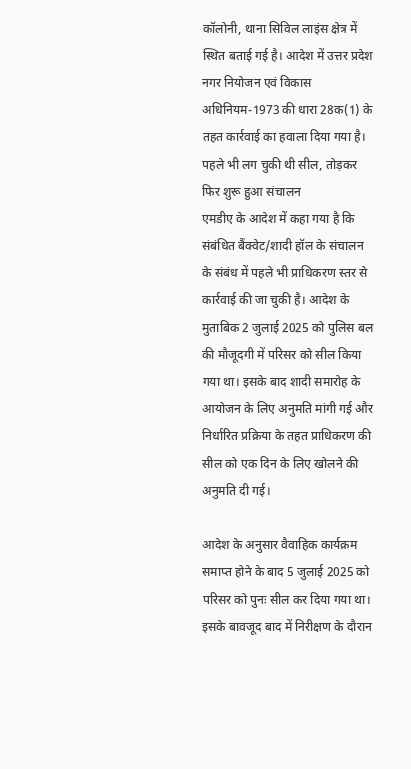कॉलोनी, थाना सिविल लाइंस क्षेत्र में स्थित बताई गई है। आदेश में उत्तर प्रदेश नगर नियोजन एवं विकास अधिनियम-1973 की धारा 28क(1) के तहत कार्रवाई का हवाला दिया गया है।
पहले भी लग चुकी थी सील, तोड़कर फिर शुरू हुआ संचालन
एमडीए के आदेश में कहा गया है कि संबंधित बैंक्वेट/शादी हॉल के संचालन के संबंध में पहले भी प्राधिकरण स्तर से कार्रवाई की जा चुकी है। आदेश के मुताबिक 2 जुलाई 2025 को पुलिस बल की मौजूदगी में परिसर को सील किया गया था। इसके बाद शादी समारोह के आयोजन के लिए अनुमति मांगी गई और निर्धारित प्रक्रिया के तहत प्राधिकरण की सील को एक दिन के लिए खोलने की अनुमति दी गई।

आदेश के अनुसार वैवाहिक कार्यक्रम समाप्त होने के बाद 5 जुलाई 2025 को परिसर को पुनः सील कर दिया गया था। इसके बावजूद बाद में निरीक्षण के दौरान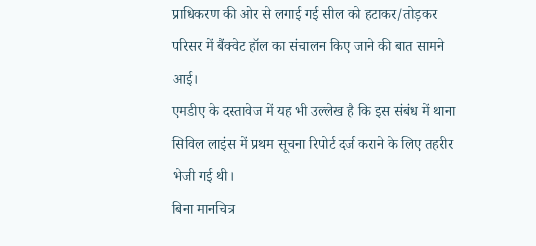प्राधिकरण की ओर से लगाई गई सील को हटाकर/तोड़कर परिसर में बैंक्वेट हॉल का संचालन किए जाने की बात सामने आई।
एमडीए के दस्तावेज में यह भी उल्लेख है कि इस संबंध में थाना सिविल लाइंस में प्रथम सूचना रिपोर्ट दर्ज कराने के लिए तहरीर भेजी गई थी।
बिना मानचित्र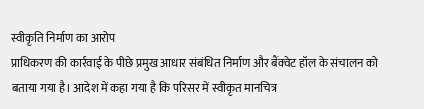स्वीकृति निर्माण का आरोप
प्राधिकरण की कार्रवाई के पीछे प्रमुख आधार संबंधित निर्माण और बैंक्वेट हॉल के संचालन को बताया गया है। आदेश में कहा गया है कि परिसर में स्वीकृत मानचित्र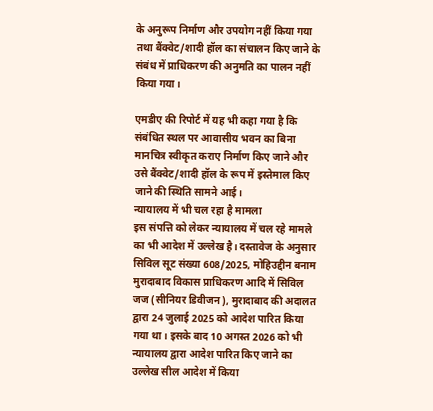के अनुरूप निर्माण और उपयोग नहीं किया गया तथा बैंक्वेट/शादी हॉल का संचालन किए जाने के संबंध में प्राधिकरण की अनुमति का पालन नहीं किया गया।

एमडीए की रिपोर्ट में यह भी कहा गया है कि संबंधित स्थल पर आवासीय भवन का बिना मानचित्र स्वीकृत कराए निर्माण किए जाने और उसे बैंक्वेट/शादी हॉल के रूप में इस्तेमाल किए जाने की स्थिति सामने आई।
न्यायालय में भी चल रहा है मामला
इस संपत्ति को लेकर न्यायालय में चल रहे मामले का भी आदेश में उल्लेख है। दस्तावेज के अनुसार सिविल सूट संख्या 608/2025, मोहिउद्दीन बनाम मुरादाबाद विकास प्राधिकरण आदि में सिविल जज (सीनियर डिवीजन), मुरादाबाद की अदालत द्वारा 24 जुलाई 2025 को आदेश पारित किया गया था। इसके बाद 10 अगस्त 2026 को भी न्यायालय द्वारा आदेश पारित किए जाने का उल्लेख सील आदेश में किया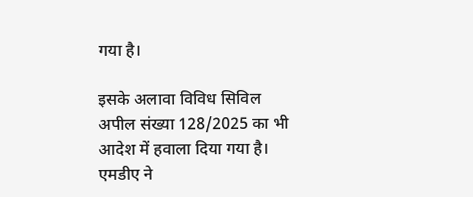गया है।

इसके अलावा विविध सिविल अपील संख्या 128/2025 का भी आदेश में हवाला दिया गया है। एमडीए ने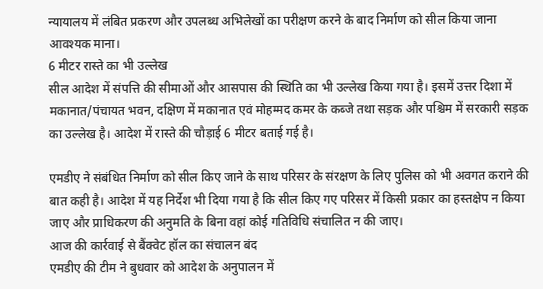न्यायालय में लंबित प्रकरण और उपलब्ध अभिलेखों का परीक्षण करने के बाद निर्माण को सील किया जाना आवश्यक माना।
6 मीटर रास्ते का भी उल्लेख
सील आदेश में संपत्ति की सीमाओं और आसपास की स्थिति का भी उल्लेख किया गया है। इसमें उत्तर दिशा में मकानात/पंचायत भवन, दक्षिण में मकानात एवं मोहम्मद कमर के कब्जे तथा सड़क और पश्चिम में सरकारी सड़क का उल्लेख है। आदेश में रास्ते की चौड़ाई 6 मीटर बताई गई है।

एमडीए ने संबंधित निर्माण को सील किए जाने के साथ परिसर के संरक्षण के लिए पुलिस को भी अवगत कराने की बात कही है। आदेश में यह निर्देश भी दिया गया है कि सील किए गए परिसर में किसी प्रकार का हस्तक्षेप न किया जाए और प्राधिकरण की अनुमति के बिना वहां कोई गतिविधि संचालित न की जाए।
आज की कार्रवाई से बैंक्वेट हॉल का संचालन बंद
एमडीए की टीम ने बुधवार को आदेश के अनुपालन में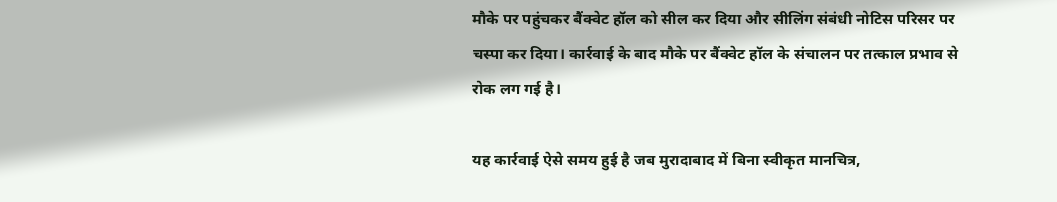मौके पर पहुंचकर बैंक्वेट हॉल को सील कर दिया और सीलिंग संबंधी नोटिस परिसर पर चस्पा कर दिया। कार्रवाई के बाद मौके पर बैंक्वेट हॉल के संचालन पर तत्काल प्रभाव से रोक लग गई है।

यह कार्रवाई ऐसे समय हुई है जब मुरादाबाद में बिना स्वीकृत मानचित्र,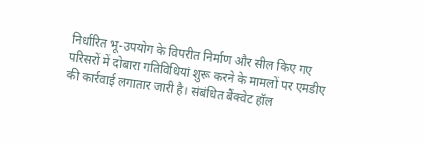निर्धारित भू-उपयोग के विपरीत निर्माण और सील किए गए परिसरों में दोबारा गतिविधियां शुरू करने के मामलों पर एमडीए की कार्रवाई लगातार जारी है। संबंधित बैंक्वेट हॉल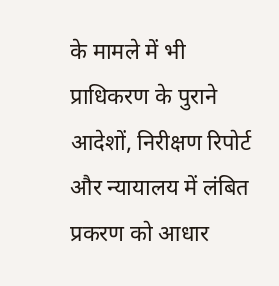के मामले में भी प्राधिकरण के पुराने आदेशों, निरीक्षण रिपोर्ट और न्यायालय में लंबित प्रकरण को आधार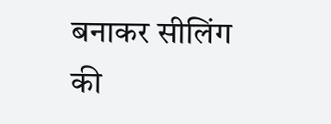बनाकर सीलिंग की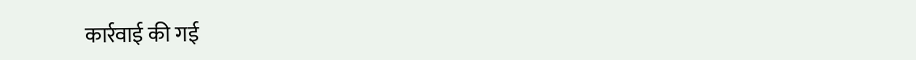कार्रवाई की गई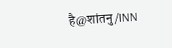है@शांतनु/INN